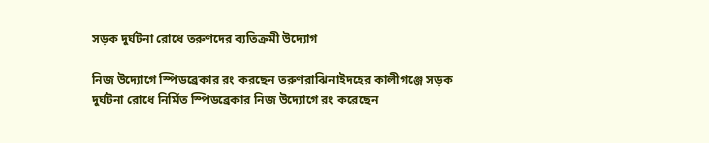সড়ক দুর্ঘটনা রোধে তরুণদের ব্যতিক্রমী উদ্যোগ

নিজ উদ্যোগে স্পিডব্রেকার রং করছেন তরুণরাঝিনাইদহের কালীগঞ্জে সড়ক দুর্ঘটনা রোধে নির্মিত স্পিডব্রেকার নিজ উদ্যোগে রং করেছেন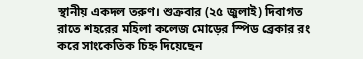স্থানীয় একদল তরুণ। শুক্রবার (২৫ জুলাই) দিবাগত রাতে শহরের মহিলা কলেজ মোড়ের স্পিড ব্রেকার রং করে সাংকেতিক চিহ্ন দিয়েছেন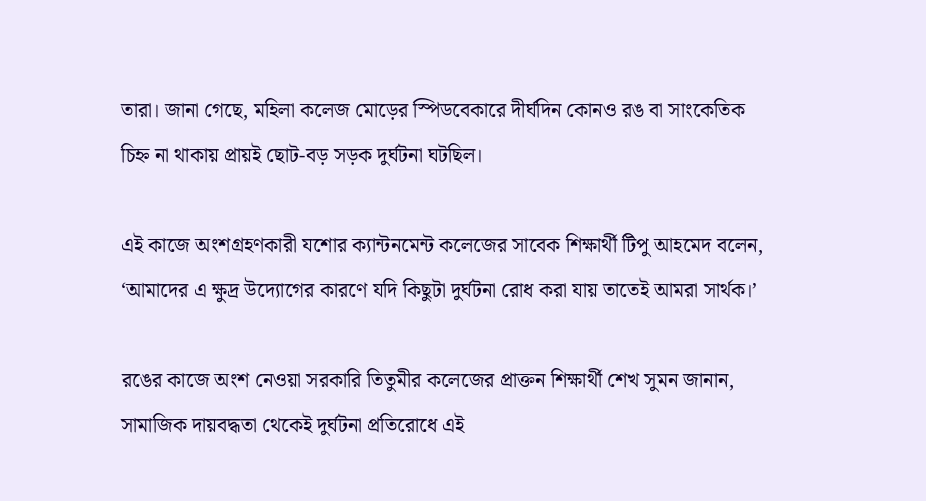তারা। জানা গেছে, মহিলা কলেজ মোড়ের স্পিডবেকারে দীর্ঘদিন কোনও রঙ বা সাংকেতিক চিহ্ন না থাকায় প্রায়ই ছোট-বড় সড়ক দুর্ঘটনা ঘটছিল।

এই কাজে অংশগ্রহণকারী যশোর ক্যান্টনমেন্ট কলেজের সাবেক শিক্ষার্থী টিপু আহমেদ বলেন, ‘আমাদের এ ক্ষুদ্র উদ্যোগের কারণে যদি কিছুটা দুর্ঘটনা রোধ করা যায় তাতেই আমরা সার্থক।’

রঙের কাজে অংশ নেওয়া সরকারি তিতুমীর কলেজের প্রাক্তন শিক্ষার্থী শেখ সুমন জানান, সামাজিক দায়বদ্ধতা থেকেই দুর্ঘটনা প্রতিরোধে এই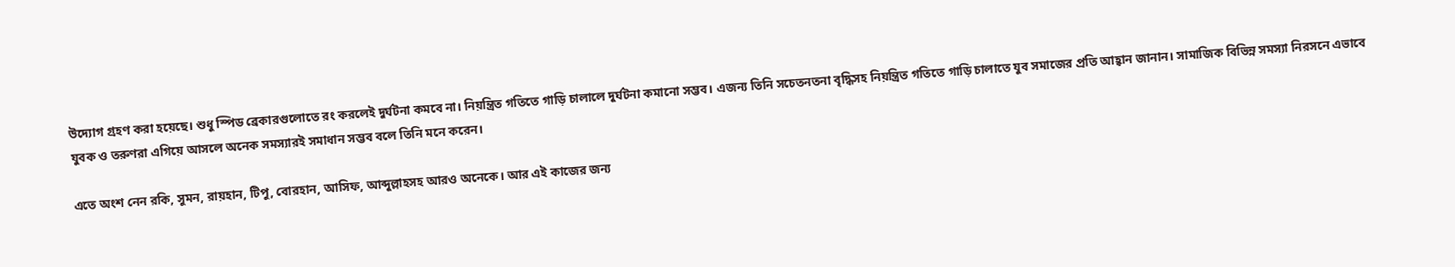উদ্যোগ গ্রহণ করা হয়েছে। শুধু স্পিড ব্রেকারগুলোতে রং করলেই দুর্ঘটনা কমবে না। নিয়ন্ত্রিত গতিতে গাড়ি চালালে দুর্ঘটনা কমানো সম্ভব। এজন্য তিনি সচেতনতনা বৃদ্ধিসহ নিয়ন্ত্রিত গতিতে গাড়ি চালাতে যুব সমাজের প্রতি আহ্বান জানান। সামাজিক বিভিন্ন সমস্যা নিরসনে এভাবে যুবক ও তরুণরা এগিয়ে আসলে অনেক সমস্যারই সমাধান সম্ভব বলে তিনি মনে করেন।

এতে অংশ নেন রকি, সুমন, রায়হান, টিপু, বোরহান, আসিফ, আব্দুল্লাহসহ আরও অনেকে। আর এই কাজের জন্য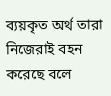ব্যয়কৃত অর্থ তারা নিজেরাই বহন করেছে বলে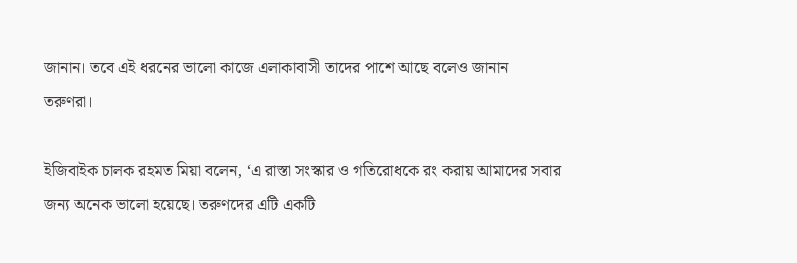জানান। তবে এই ধরনের ভালো কাজে এলাকাবাসী তাদের পাশে আছে বলেও জানান তরুণরা।

ইজিবাইক চালক রহমত মিয়া বলেন, ‘এ রাস্তা সংস্কার ও গতিরোধকে রং করায় আমাদের সবার জন্য অনেক ভালো হয়েছে। তরুণদের এটি একটি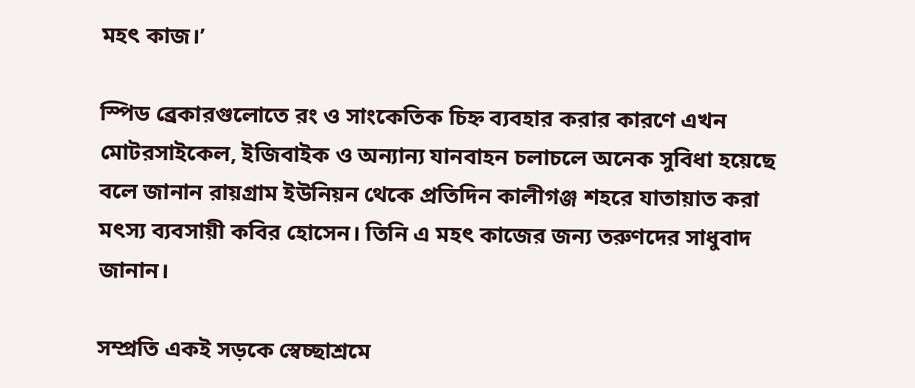মহৎ কাজ।’

স্পিড ব্রেকারগুলোতে রং ও সাংকেতিক চিহ্ন ব্যবহার করার কারণে এখন মোটরসাইকেল, ইজিবাইক ও অন্যান্য যানবাহন চলাচলে অনেক সুবিধা হয়েছে বলে জানান রায়গ্রাম ইউনিয়ন থেকে প্রতিদিন কালীগঞ্জ শহরে যাতায়াত করা মৎস্য ব্যবসায়ী কবির হোসেন। তিনি এ মহৎ কাজের জন্য তরুণদের সাধুবাদ জানান।

সম্প্রতি একই সড়কে স্বেচ্ছাশ্রমে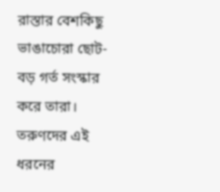রাস্তার বেশকিছু ভাঙাচোরা ছোট-বড় গর্ত সংস্কার করে তারা। তরুণদের এই ধরনের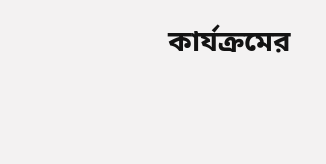কার্যক্রমের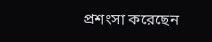প্রশংসা করেছেন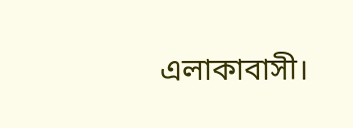এলাকাবাসী।